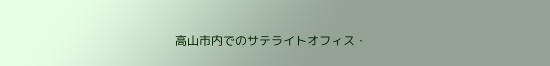高山市内でのサテライトオフィス・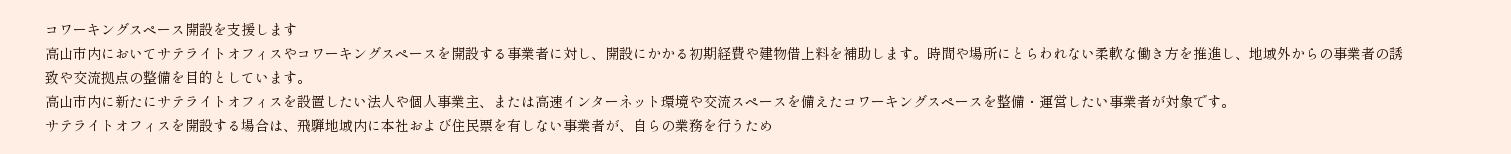コワーキングスペース開設を支援します
高山市内においてサテライトオフィスやコワーキングスペースを開設する事業者に対し、開設にかかる初期経費や建物借上料を補助します。時間や場所にとらわれない柔軟な働き方を推進し、地域外からの事業者の誘致や交流拠点の整備を目的としています。
高山市内に新たにサテライトオフィスを設置したい法人や個人事業主、または高速インターネット環境や交流スペースを備えたコワーキングスペースを整備・運営したい事業者が対象です。
サテライトオフィスを開設する場合は、飛騨地域内に本社および住民票を有しない事業者が、自らの業務を行うため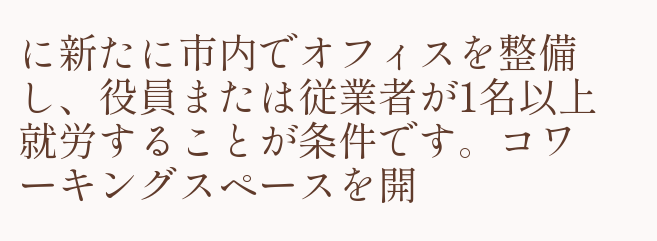に新たに市内でオフィスを整備し、役員または従業者が1名以上就労することが条件です。コワーキングスペースを開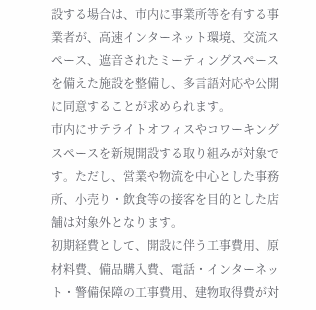設する場合は、市内に事業所等を有する事業者が、高速インターネット環境、交流スペース、遮音されたミーティングスペースを備えた施設を整備し、多言語対応や公開に同意することが求められます。
市内にサテライトオフィスやコワーキングスペースを新規開設する取り組みが対象です。ただし、営業や物流を中心とした事務所、小売り・飲食等の接客を目的とした店舗は対象外となります。
初期経費として、開設に伴う工事費用、原材料費、備品購入費、電話・インターネット・警備保障の工事費用、建物取得費が対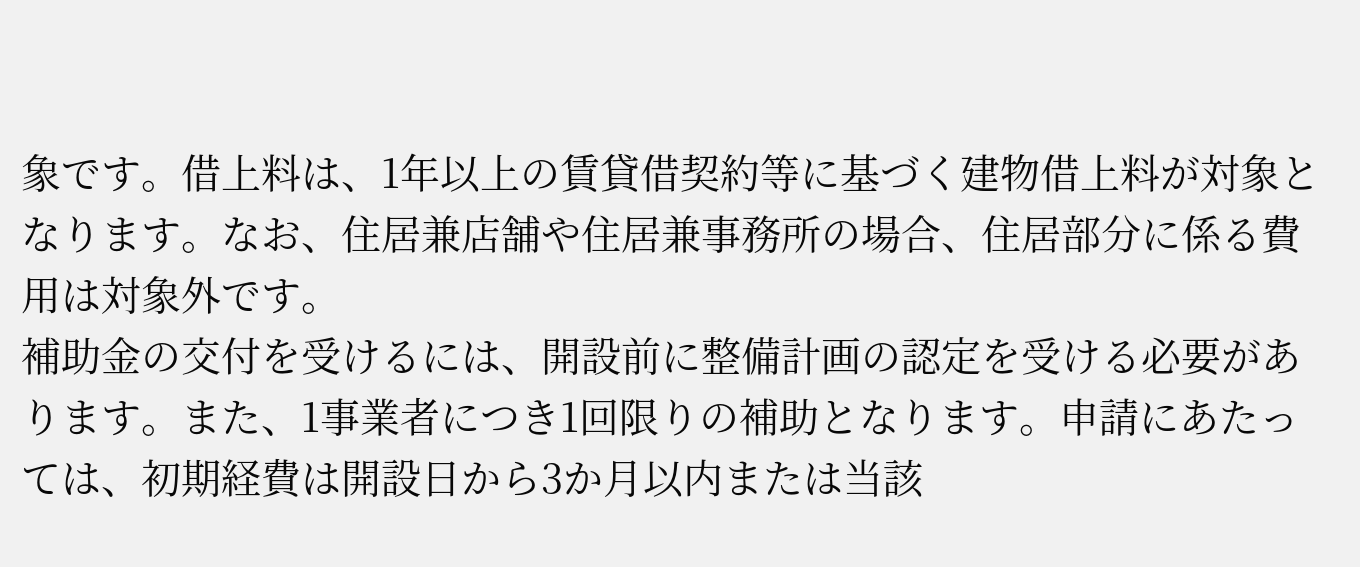象です。借上料は、1年以上の賃貸借契約等に基づく建物借上料が対象となります。なお、住居兼店舗や住居兼事務所の場合、住居部分に係る費用は対象外です。
補助金の交付を受けるには、開設前に整備計画の認定を受ける必要があります。また、1事業者につき1回限りの補助となります。申請にあたっては、初期経費は開設日から3か月以内または当該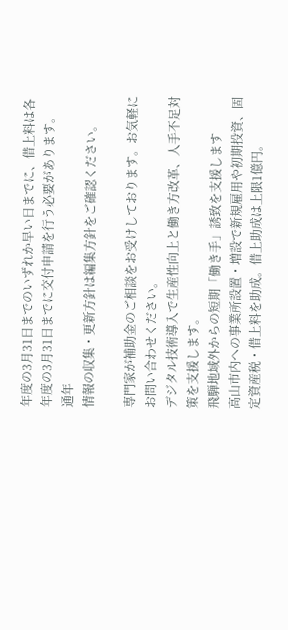年度の3月31日までのいずれか早い日までに、借上料は各年度の3月31日までに交付申請を行う必要があります。
通年
情報の収集・更新方針は編集方針をご確認ください。

専門家が補助金のご相談をお受けしております。お気軽にお問い合わせください。
デジタル技術導入で生産性向上と働き方改革、人手不足対策を支援します。
飛騨地域外からの短期「働き手」誘致を支援します
高山市内への事業所設置・増設で新規雇用や初期投資、固定資産税・借上料を助成。借上助成は上限1億円。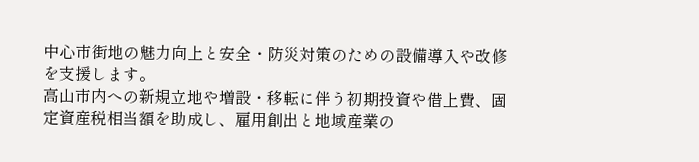中心市街地の魅力向上と安全・防災対策のための設備導入や改修を支援します。
高山市内への新規立地や増設・移転に伴う初期投資や借上費、固定資産税相当額を助成し、雇用創出と地域産業の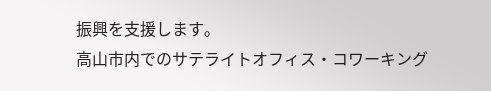振興を支援します。
高山市内でのサテライトオフィス・コワーキング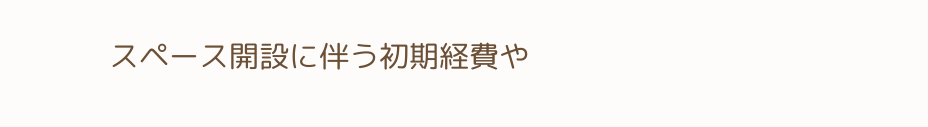スペース開設に伴う初期経費や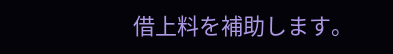借上料を補助します。